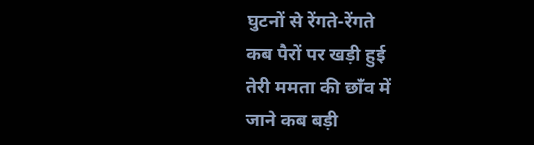घुटनों से रेंगते-रेंगते
कब पैरों पर खड़ी हुई
तेरी ममता की छाँव में
जाने कब बड़ी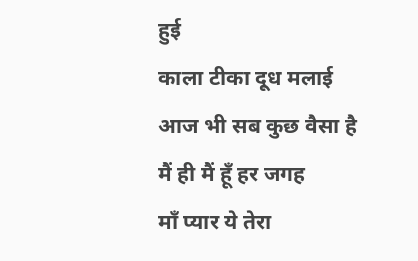हुई
काला टीका दूध मलाई
आज भी सब कुछ वैसा है
मैं ही मैं हूँ हर जगह
माँ प्यार ये तेरा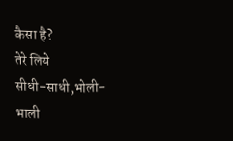कैसा है?
तेरे लिये
सीधी-साधी,भोली-भाली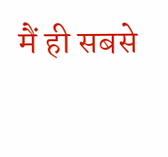मैं ही सबसे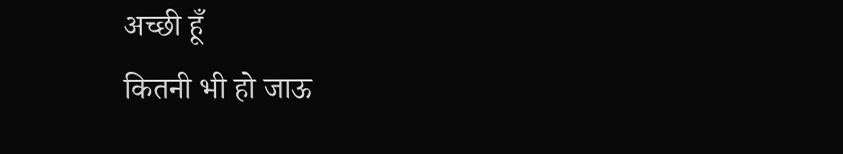अच्छी हूँ
कितनी भी हो जाऊ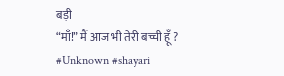बड़ी
“माँ!” मैं आज भी तेरी बच्ची हूँ ?
#Unknown #shayari